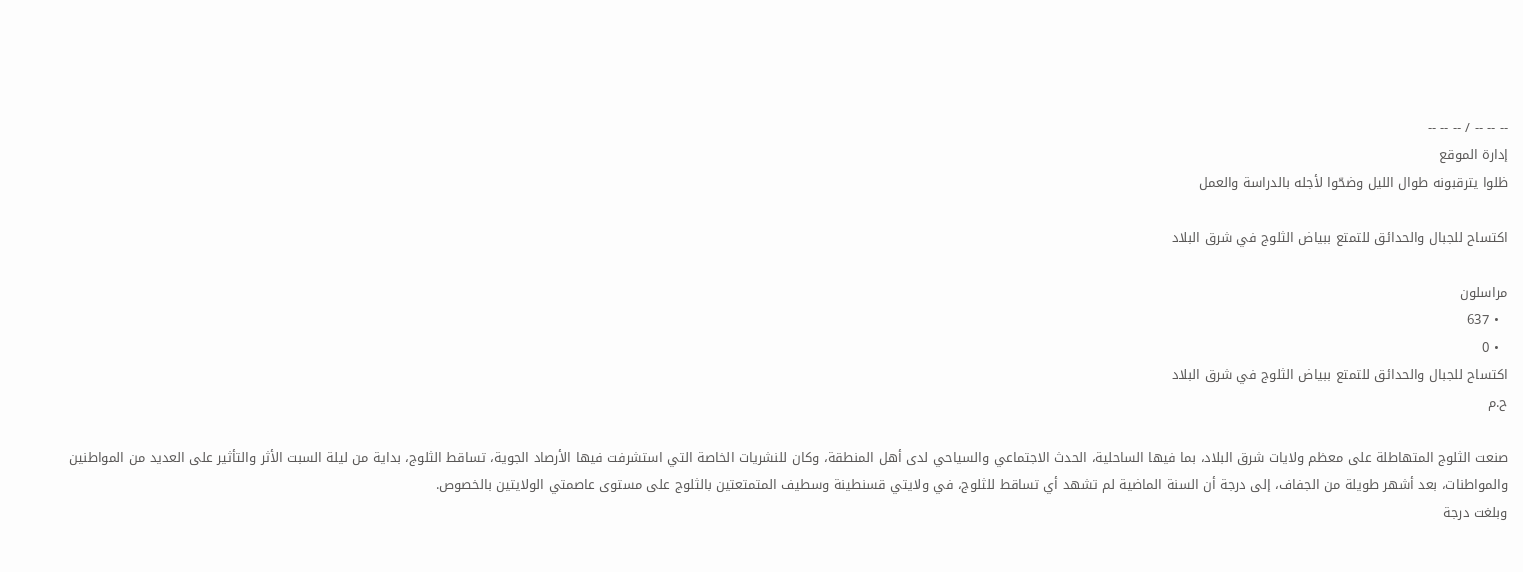-- -- -- / -- -- --
إدارة الموقع
ظلوا يترقبونه طوال الليل وضحّوا لأجله بالدراسة والعمل

اكتساح للجبال والحدائق للتمتع ببياض الثلوج في شرق البلاد

مراسلون
  • 637
  • 0
اكتساح للجبال والحدائق للتمتع ببياض الثلوج في شرق البلاد
ح.م

صنعت الثلوج المتهاطلة على معظم ولايات شرق البلاد، بما فيها الساحلية، الحدث الاجتماعي والسياحي لدى أهل المنطقة، وكان للنشريات الخاصة التي استشرفت فيها الأرصاد الجوية، تساقط الثلوج، بداية من ليلة السبت الأثر والتأثير على العديد من المواطنين والمواطنات، بعد أشهر طويلة من الجفاف، إلى درجة أن السنة الماضية لم تشهد أي تساقط للثلوج، في ولايتي قسنطينة وسطيف المتمتعتين بالثلوج على مستوى عاصمتي الولايتين بالخصوص.
وبلغت درجة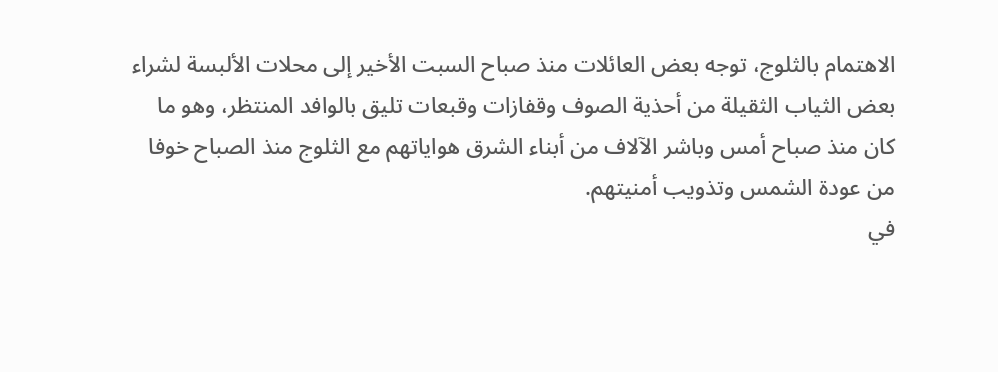الاهتمام بالثلوج، توجه بعض العائلات منذ صباح السبت الأخير إلى محلات الألبسة لشراء بعض الثياب الثقيلة من أحذية الصوف وقفازات وقبعات تليق بالوافد المنتظر، وهو ما كان منذ صباح أمس وباشر الآلاف من أبناء الشرق هواياتهم مع الثلوج منذ الصباح خوفا من عودة الشمس وتذويب أمنيتهم.
في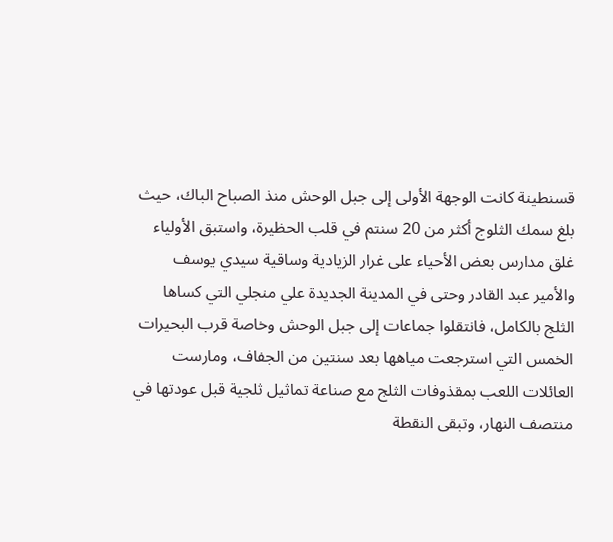قسنطينة كانت الوجهة الأولى إلى جبل الوحش منذ الصباح الباك، حيث بلغ سمك الثلوج أكثر من 20 سنتم في قلب الحظيرة، واستبق الأولياء غلق مدارس بعض الأحياء على غرار الزيادية وساقية سيدي يوسف والأمير عبد القادر وحتى في المدينة الجديدة علي منجلي التي كساها الثلج بالكامل، فانتقلوا جماعات إلى جبل الوحش وخاصة قرب البحيرات الخمس التي استرجعت مياهها بعد سنتين من الجفاف، ومارست العائلات اللعب بمقذوفات الثلج مع صناعة تماثيل ثلجية قبل عودتها في منتصف النهار، وتبقى النقطة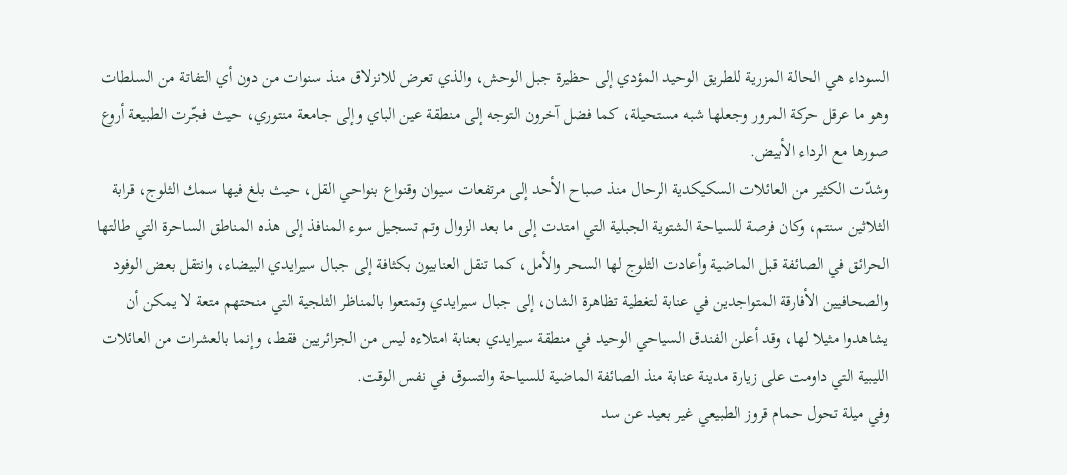السوداء هي الحالة المزرية للطريق الوحيد المؤدي إلى حظيرة جبل الوحش، والذي تعرض للانزلاق منذ سنوات من دون أي التفاتة من السلطات وهو ما عرقل حركة المرور وجعلها شبه مستحيلة، كما فضل آخرون التوجه إلى منطقة عين الباي وإلى جامعة منتوري، حيث فجّرت الطبيعة أروع صورها مع الرداء الأبيض.
وشدّت الكثير من العائلات السكيكدية الرحال منذ صباح الأحد إلى مرتفعات سيوان وقنواع بنواحي القل، حيث بلغ فيها سمك الثلوج، قرابة الثلاثين سنتم، وكان فرصة للسياحة الشتوية الجبلية التي امتدت إلى ما بعد الزوال وتم تسجيل سوء المنافذ إلى هذه المناطق الساحرة التي طالتها الحرائق في الصائفة قبل الماضية وأعادت الثلوج لها السحر والأمل، كما تنقل العنابيون بكثافة إلى جبال سيرايدي البيضاء، وانتقل بعض الوفود والصحافيين الأفارقة المتواجدين في عنابة لتغطية تظاهرة الشان، إلى جبال سيرايدي وتمتعوا بالمناظر الثلجية التي منحتهم متعة لا يمكن أن يشاهدوا مثيلا لها، وقد أعلن الفندق السياحي الوحيد في منطقة سيرايدي بعنابة امتلاءه ليس من الجزائريين فقط، وإنما بالعشرات من العائلات الليبية التي داومت على زيارة مدينة عنابة منذ الصائفة الماضية للسياحة والتسوق في نفس الوقت.
وفي ميلة تحول حمام قروز الطبيعي غير بعيد عن سد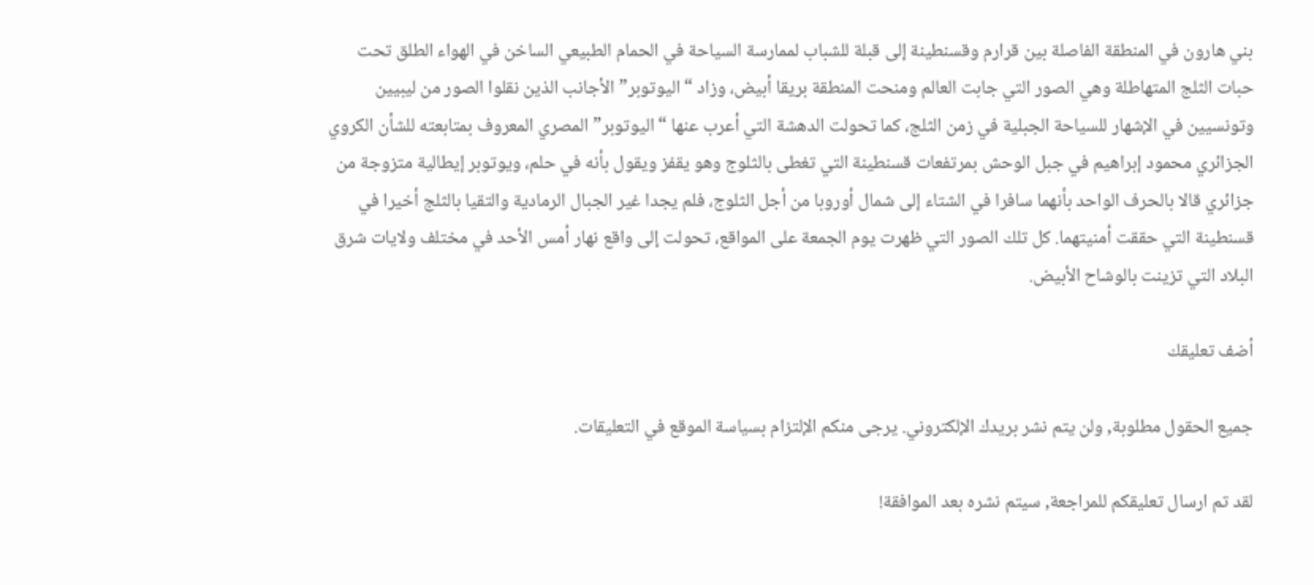بني هارون في المنطقة الفاصلة بين قرارم وقسنطينة إلى قبلة للشباب لممارسة السياحة في الحمام الطبيعي الساخن في الهواء الطلق تحت حبات الثلج المتهاطلة وهي الصور التي جابت العالم ومنحت المنطقة بريقا أبيض، وزاد “اليوتوبر” الأجانب الذين نقلوا الصور من ليبيين وتونسيين في الإشهار للسياحة الجبلية في زمن الثلج، كما تحولت الدهشة التي أعرب عنها “اليوتوبر” المصري المعروف بمتابعته للشأن الكروي الجزائري محمود إبراهيم في جبل الوحش بمرتفعات قسنطينة التي تغطى بالثلوج وهو يقفز ويقول بأنه في حلم، ويوتوبر إيطالية متزوجة من جزائري قالا بالحرف الواحد بأنهما سافرا في الشتاء إلى شمال أوروبا من أجل الثلوج، فلم يجدا غير الجبال الرمادية والتقيا بالثلج أخيرا في قسنطينة التي حققت أمنيتهما. كل تلك الصور التي ظهرت يوم الجمعة على المواقع، تحولت إلى واقع نهار أمس الأحد في مختلف ولايات شرق البلاد التي تزينت بالوشاح الأبيض.

أضف تعليقك

جميع الحقول مطلوبة, ولن يتم نشر بريدك الإلكتروني. يرجى منكم الإلتزام بسياسة الموقع في التعليقات.

لقد تم ارسال تعليقكم للمراجعة, سيتم نشره بعد الموافقة!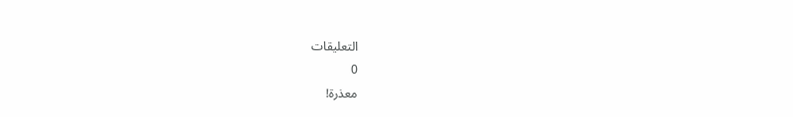التعليقات
0
معذرة!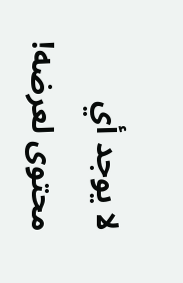لا يوجد أي محتوى لعرضه!